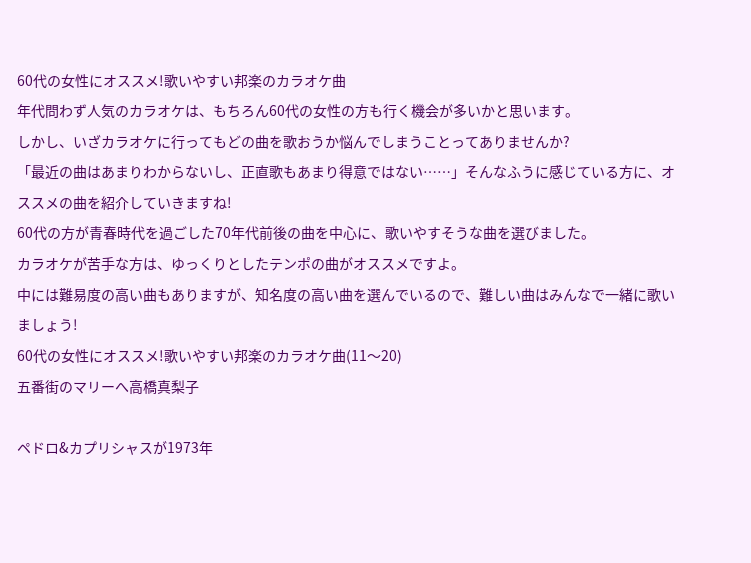60代の女性にオススメ!歌いやすい邦楽のカラオケ曲
年代問わず人気のカラオケは、もちろん60代の女性の方も行く機会が多いかと思います。
しかし、いざカラオケに行ってもどの曲を歌おうか悩んでしまうことってありませんか?
「最近の曲はあまりわからないし、正直歌もあまり得意ではない……」そんなふうに感じている方に、オススメの曲を紹介していきますね!
60代の方が青春時代を過ごした70年代前後の曲を中心に、歌いやすそうな曲を選びました。
カラオケが苦手な方は、ゆっくりとしたテンポの曲がオススメですよ。
中には難易度の高い曲もありますが、知名度の高い曲を選んでいるので、難しい曲はみんなで一緒に歌いましょう!
60代の女性にオススメ!歌いやすい邦楽のカラオケ曲(11〜20)
五番街のマリーへ高橋真梨子

ペドロ&カプリシャスが1973年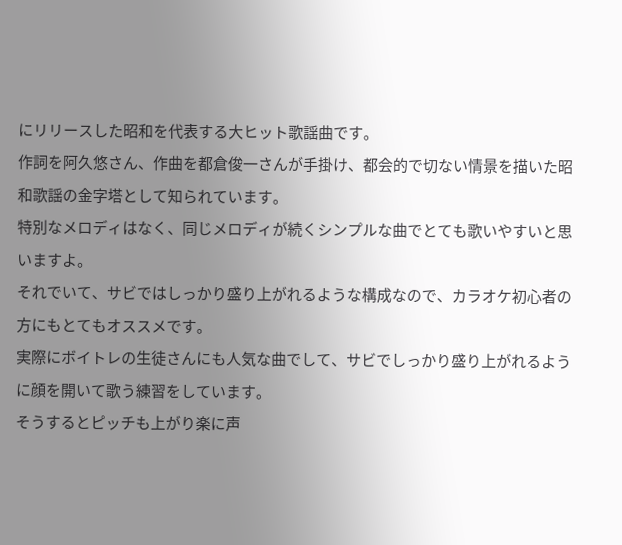にリリースした昭和を代表する大ヒット歌謡曲です。
作詞を阿久悠さん、作曲を都倉俊一さんが手掛け、都会的で切ない情景を描いた昭和歌謡の金字塔として知られています。
特別なメロディはなく、同じメロディが続くシンプルな曲でとても歌いやすいと思いますよ。
それでいて、サビではしっかり盛り上がれるような構成なので、カラオケ初心者の方にもとてもオススメです。
実際にボイトレの生徒さんにも人気な曲でして、サビでしっかり盛り上がれるように顔を開いて歌う練習をしています。
そうするとピッチも上がり楽に声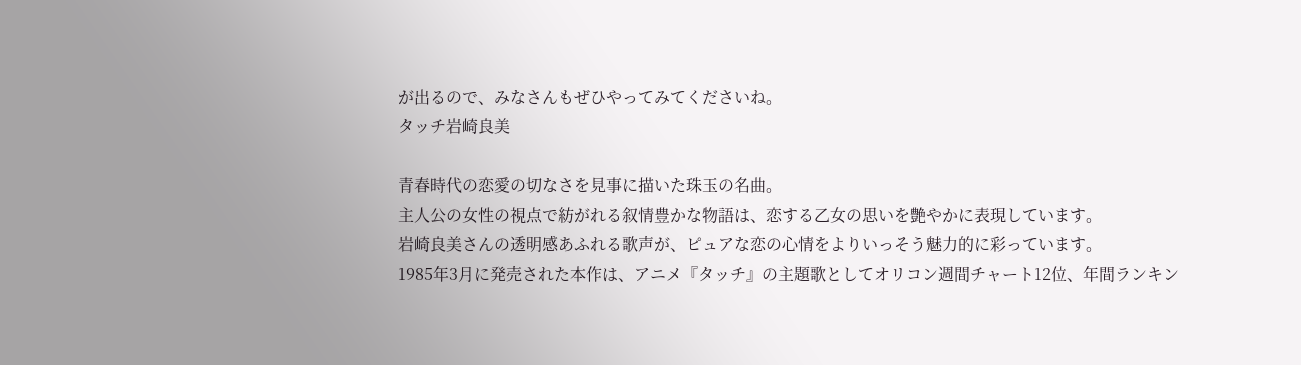が出るので、みなさんもぜひやってみてくださいね。
タッチ岩崎良美

青春時代の恋愛の切なさを見事に描いた珠玉の名曲。
主人公の女性の視点で紡がれる叙情豊かな物語は、恋する乙女の思いを艶やかに表現しています。
岩崎良美さんの透明感あふれる歌声が、ピュアな恋の心情をよりいっそう魅力的に彩っています。
1985年3月に発売された本作は、アニメ『タッチ』の主題歌としてオリコン週間チャート12位、年間ランキン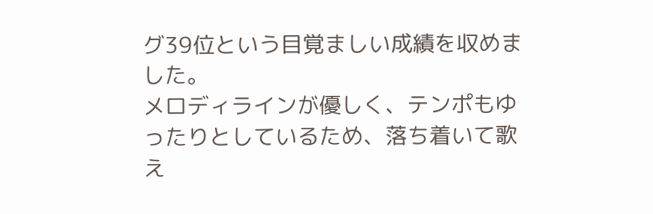グ39位という目覚ましい成績を収めました。
メロディラインが優しく、テンポもゆったりとしているため、落ち着いて歌え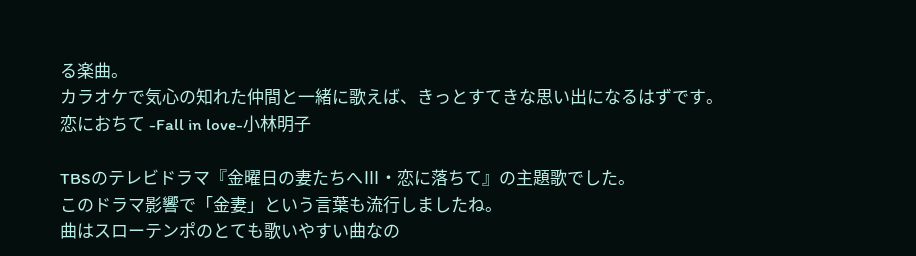る楽曲。
カラオケで気心の知れた仲間と一緒に歌えば、きっとすてきな思い出になるはずです。
恋におちて -Fall in love-小林明子

TBSのテレビドラマ『金曜日の妻たちへⅢ・恋に落ちて』の主題歌でした。
このドラマ影響で「金妻」という言葉も流行しましたね。
曲はスローテンポのとても歌いやすい曲なの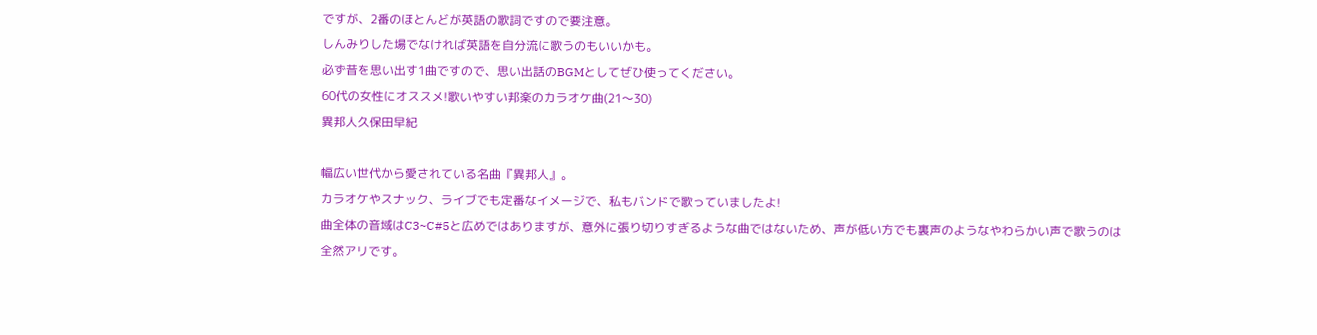ですが、2番のほとんどが英語の歌詞ですので要注意。
しんみりした場でなければ英語を自分流に歌うのもいいかも。
必ず昔を思い出す1曲ですので、思い出話のBGMとしてぜひ使ってください。
60代の女性にオススメ!歌いやすい邦楽のカラオケ曲(21〜30)
異邦人久保田早紀

幅広い世代から愛されている名曲『異邦人』。
カラオケやスナック、ライブでも定番なイメージで、私もバンドで歌っていましたよ!
曲全体の音域はC3~C#5と広めではありますが、意外に張り切りすぎるような曲ではないため、声が低い方でも裏声のようなやわらかい声で歌うのは全然アリです。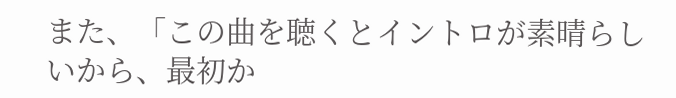また、「この曲を聴くとイントロが素晴らしいから、最初か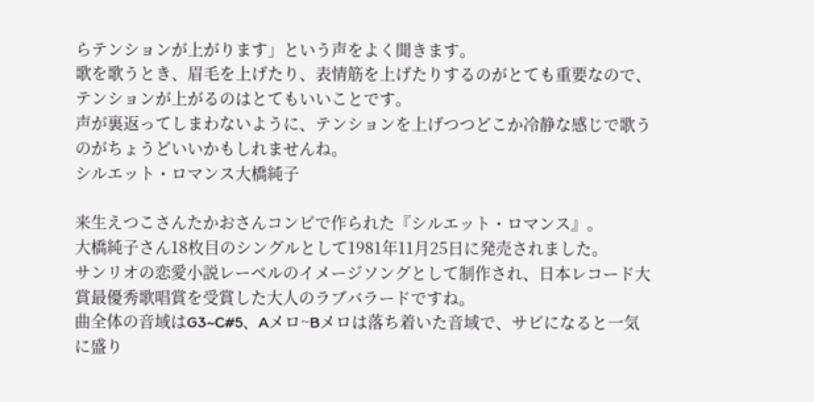らテンションが上がります」という声をよく聞きます。
歌を歌うとき、眉毛を上げたり、表情筋を上げたりするのがとても重要なので、テンションが上がるのはとてもいいことです。
声が裏返ってしまわないように、テンションを上げつつどこか冷静な感じで歌うのがちょうどいいかもしれませんね。
シルエット・ロマンス大橋純子

来生えつこさんたかおさんコンビで作られた『シルエット・ロマンス』。
大橋純子さん18枚目のシングルとして1981年11月25日に発売されました。
サンリオの恋愛小説レーベルのイメージソングとして制作され、日本レコード大賞最優秀歌唱賞を受賞した大人のラブバラードですね。
曲全体の音域はG3~C#5、Aメロ~Bメロは落ち着いた音域で、サビになると一気に盛り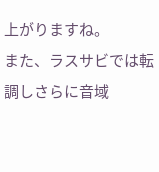上がりますね。
また、ラスサビでは転調しさらに音域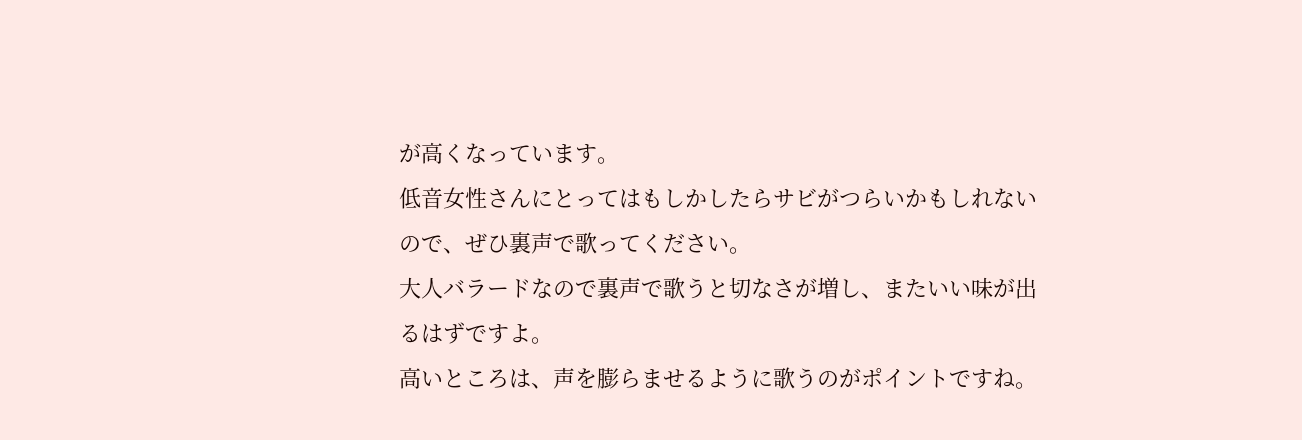が高くなっています。
低音女性さんにとってはもしかしたらサビがつらいかもしれないので、ぜひ裏声で歌ってください。
大人バラードなので裏声で歌うと切なさが増し、またいい味が出るはずですよ。
高いところは、声を膨らませるように歌うのがポイントですね。